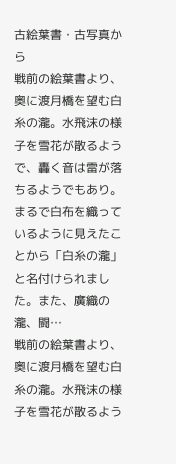古絵葉書・古写真から
戦前の絵葉書より、奥に渡月橋を望む白糸の瀧。水飛沫の様子を雪花が散るようで、轟く音は雷が落ちるようでもあり。まるで白布を織っているように見えたことから「白糸の瀧」と名付けられました。また、廣織の瀧、闘…
戦前の絵葉書より、奥に渡月橋を望む白糸の瀧。水飛沫の様子を雪花が散るよう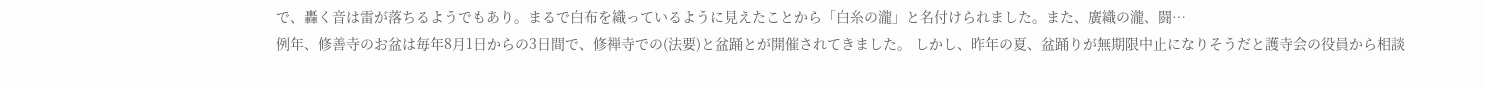で、轟く音は雷が落ちるようでもあり。まるで白布を織っているように見えたことから「白糸の瀧」と名付けられました。また、廣織の瀧、闘…
例年、修善寺のお盆は毎年8月1日からの3日間で、修禅寺での(法要)と盆踊とが開催されてきました。 しかし、昨年の夏、盆踊りが無期限中止になりそうだと護寺会の役員から相談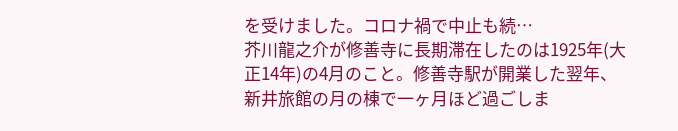を受けました。コロナ禍で中止も続…
芥川龍之介が修善寺に長期滞在したのは1925年(大正14年)の4月のこと。修善寺駅が開業した翌年、新井旅館の月の棟で一ヶ月ほど過ごしま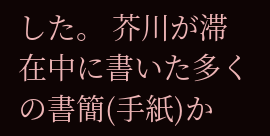した。 芥川が滞在中に書いた多くの書簡(手紙)か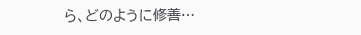ら、どのように修善…